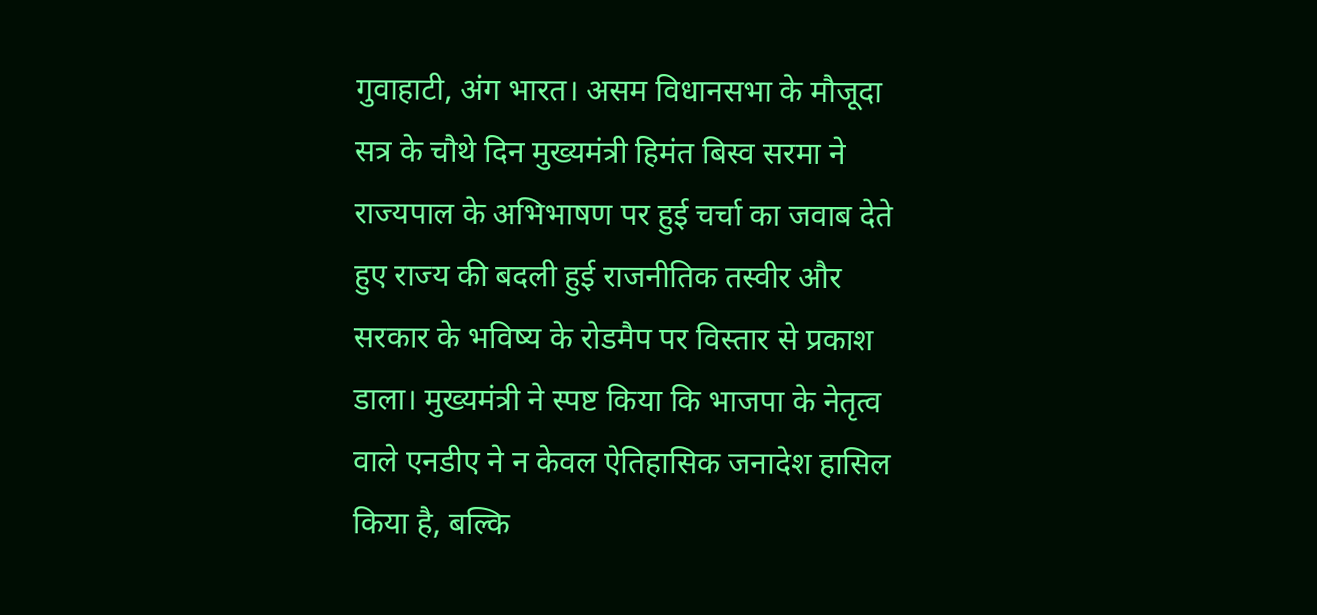गुवाहाटी, अंग भारत। असम विधानसभा के मौजूदा सत्र के चौथे दिन मुख्यमंत्री हिमंत बिस्व सरमा ने राज्यपाल के अभिभाषण पर हुई चर्चा का जवाब देते हुए राज्य की बदली हुई राजनीतिक तस्वीर और सरकार के भविष्य के रोडमैप पर विस्तार से प्रकाश डाला। मुख्यमंत्री ने स्पष्ट किया कि भाजपा के नेतृत्व वाले एनडीए ने न केवल ऐतिहासिक जनादेश हासिल किया है, बल्कि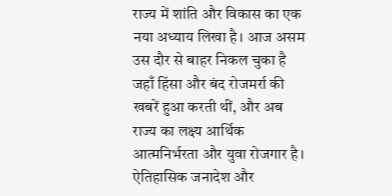राज्य में शांति और विकास का एक नया अध्याय लिखा है। आज असम उस दौर से बाहर निकल चुका है जहाँ हिंसा और बंद रोजमर्रा की खबरें हुआ करती थीं, और अब राज्य का लक्ष्य आर्थिक आत्मनिर्भरता और युवा रोजगार है।
ऐतिहासिक जनादेश और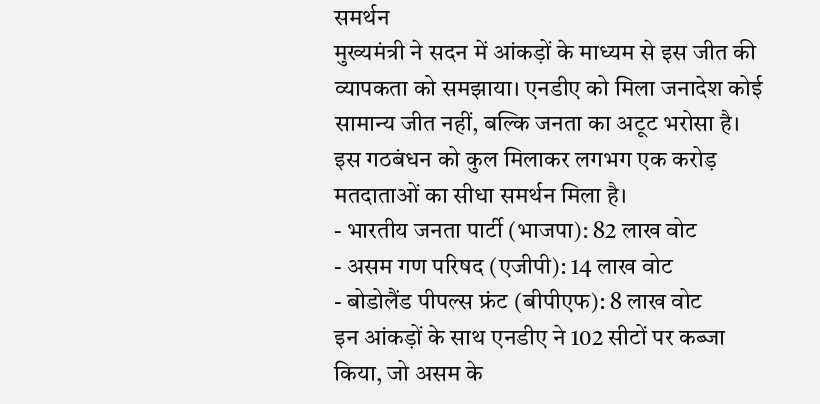समर्थन
मुख्यमंत्री ने सदन में आंकड़ों के माध्यम से इस जीत की व्यापकता को समझाया। एनडीए को मिला जनादेश कोई सामान्य जीत नहीं, बल्कि जनता का अटूट भरोसा है। इस गठबंधन को कुल मिलाकर लगभग एक करोड़ मतदाताओं का सीधा समर्थन मिला है।
- भारतीय जनता पार्टी (भाजपा): 82 लाख वोट
- असम गण परिषद (एजीपी): 14 लाख वोट
- बोडोलैंड पीपल्स फ्रंट (बीपीएफ): 8 लाख वोट
इन आंकड़ों के साथ एनडीए ने 102 सीटों पर कब्जा किया, जो असम के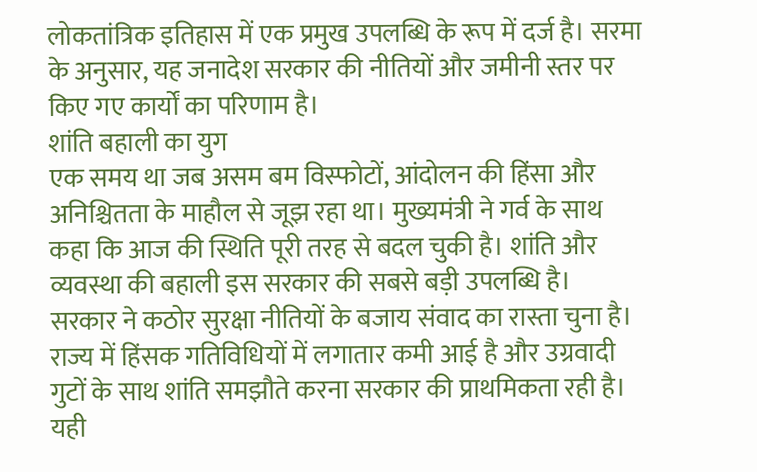लोकतांत्रिक इतिहास में एक प्रमुख उपलब्धि के रूप में दर्ज है। सरमा के अनुसार, यह जनादेश सरकार की नीतियों और जमीनी स्तर पर किए गए कार्यों का परिणाम है।
शांति बहाली का युग
एक समय था जब असम बम विस्फोटों, आंदोलन की हिंसा और अनिश्चितता के माहौल से जूझ रहा था। मुख्यमंत्री ने गर्व के साथ कहा कि आज की स्थिति पूरी तरह से बदल चुकी है। शांति और व्यवस्था की बहाली इस सरकार की सबसे बड़ी उपलब्धि है।
सरकार ने कठोर सुरक्षा नीतियों के बजाय संवाद का रास्ता चुना है। राज्य में हिंसक गतिविधियों में लगातार कमी आई है और उग्रवादी गुटों के साथ शांति समझौते करना सरकार की प्राथमिकता रही है। यही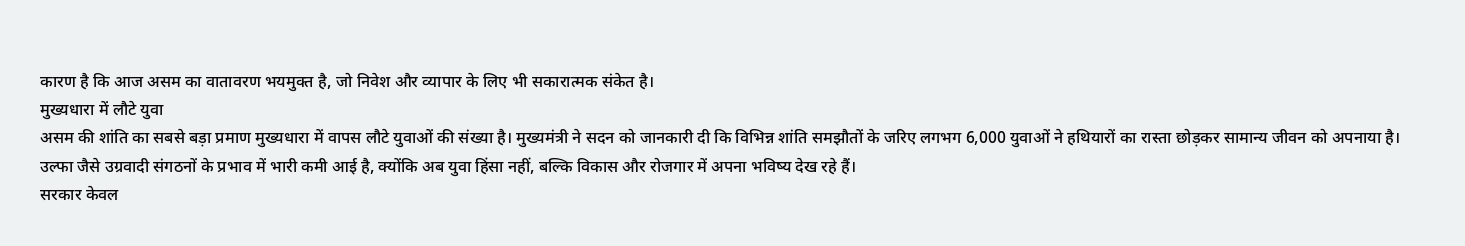कारण है कि आज असम का वातावरण भयमुक्त है, जो निवेश और व्यापार के लिए भी सकारात्मक संकेत है।
मुख्यधारा में लौटे युवा
असम की शांति का सबसे बड़ा प्रमाण मुख्यधारा में वापस लौटे युवाओं की संख्या है। मुख्यमंत्री ने सदन को जानकारी दी कि विभिन्न शांति समझौतों के जरिए लगभग 6,000 युवाओं ने हथियारों का रास्ता छोड़कर सामान्य जीवन को अपनाया है।
उल्फा जैसे उग्रवादी संगठनों के प्रभाव में भारी कमी आई है, क्योंकि अब युवा हिंसा नहीं, बल्कि विकास और रोजगार में अपना भविष्य देख रहे हैं।
सरकार केवल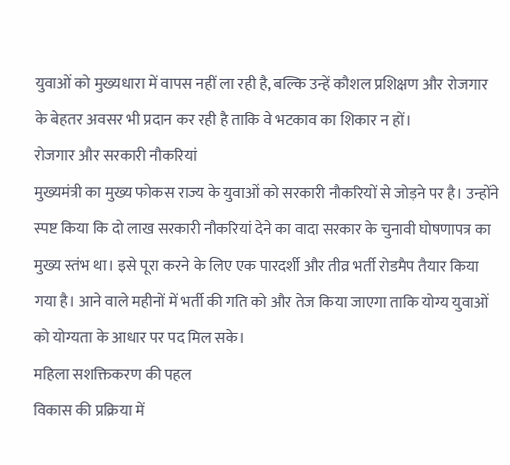युवाओं को मुख्यधारा में वापस नहीं ला रही है, बल्कि उन्हें कौशल प्रशिक्षण और रोजगार के बेहतर अवसर भी प्रदान कर रही है ताकि वे भटकाव का शिकार न हों।
रोजगार और सरकारी नौकरियां
मुख्यमंत्री का मुख्य फोकस राज्य के युवाओं को सरकारी नौकरियों से जोड़ने पर है। उन्होंने स्पष्ट किया कि दो लाख सरकारी नौकरियां देने का वादा सरकार के चुनावी घोषणापत्र का मुख्य स्तंभ था। इसे पूरा करने के लिए एक पारदर्शी और तीव्र भर्ती रोडमैप तैयार किया गया है। आने वाले महीनों में भर्ती की गति को और तेज किया जाएगा ताकि योग्य युवाओं को योग्यता के आधार पर पद मिल सके।
महिला सशक्तिकरण की पहल
विकास की प्रक्रिया में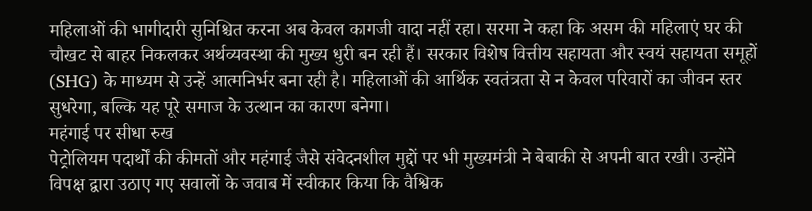महिलाओं की भागीदारी सुनिश्चित करना अब केवल कागजी वादा नहीं रहा। सरमा ने कहा कि असम की महिलाएं घर की चौखट से बाहर निकलकर अर्थव्यवस्था की मुख्य धुरी बन रही हैं। सरकार विशेष वित्तीय सहायता और स्वयं सहायता समूहों (SHG) के माध्यम से उन्हें आत्मनिर्भर बना रही है। महिलाओं की आर्थिक स्वतंत्रता से न केवल परिवारों का जीवन स्तर सुधरेगा, बल्कि यह पूरे समाज के उत्थान का कारण बनेगा।
महंगाई पर सीधा रुख
पेट्रोलियम पदार्थों की कीमतों और महंगाई जैसे संवेदनशील मुद्दों पर भी मुख्यमंत्री ने बेबाकी से अपनी बात रखी। उन्होंने विपक्ष द्वारा उठाए गए सवालों के जवाब में स्वीकार किया कि वैश्विक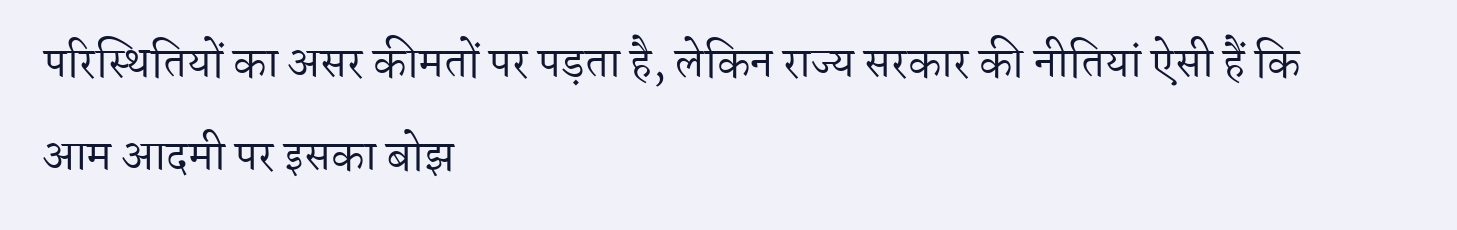परिस्थितियों का असर कीमतों पर पड़ता है, लेकिन राज्य सरकार की नीतियां ऐसी हैं कि आम आदमी पर इसका बोझ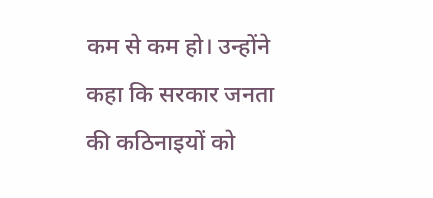कम से कम हो। उन्होंने कहा कि सरकार जनता की कठिनाइयों को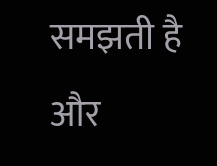समझती है और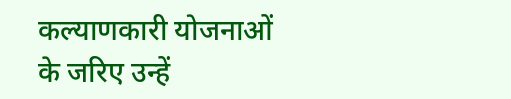कल्याणकारी योजनाओं के जरिए उन्हें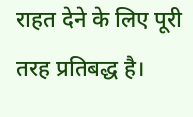राहत देने के लिए पूरी तरह प्रतिबद्ध है।